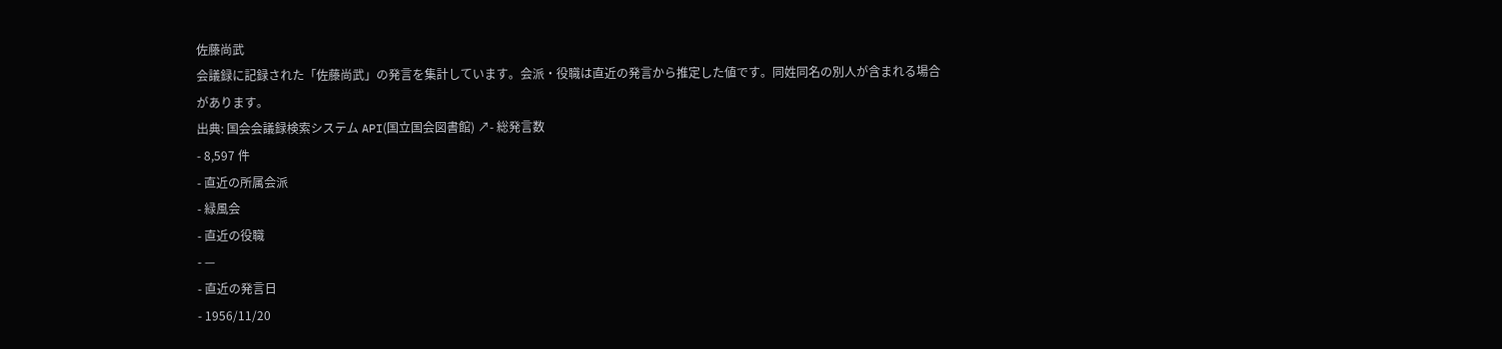佐藤尚武
会議録に記録された「佐藤尚武」の発言を集計しています。会派・役職は直近の発言から推定した値です。同姓同名の別人が含まれる場合があります。
出典: 国会会議録検索システム API(国立国会図書館) ↗- 総発言数
- 8,597 件
- 直近の所属会派
- 緑風会
- 直近の役職
- —
- 直近の発言日
- 1956/11/20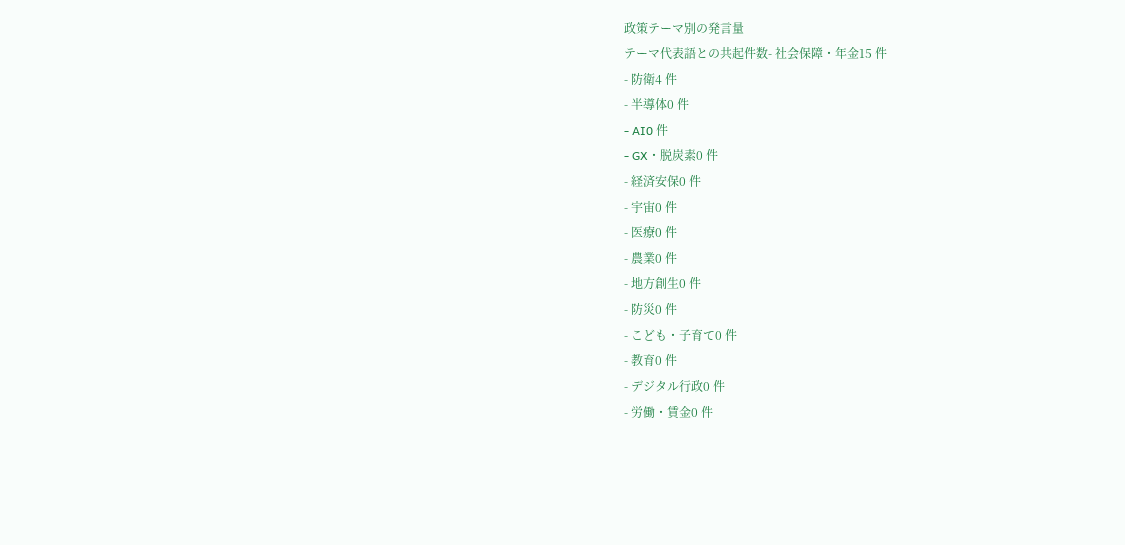政策テーマ別の発言量
テーマ代表語との共起件数- 社会保障・年金15 件
- 防衛4 件
- 半導体0 件
- AI0 件
- GX・脱炭素0 件
- 経済安保0 件
- 宇宙0 件
- 医療0 件
- 農業0 件
- 地方創生0 件
- 防災0 件
- こども・子育て0 件
- 教育0 件
- デジタル行政0 件
- 労働・賃金0 件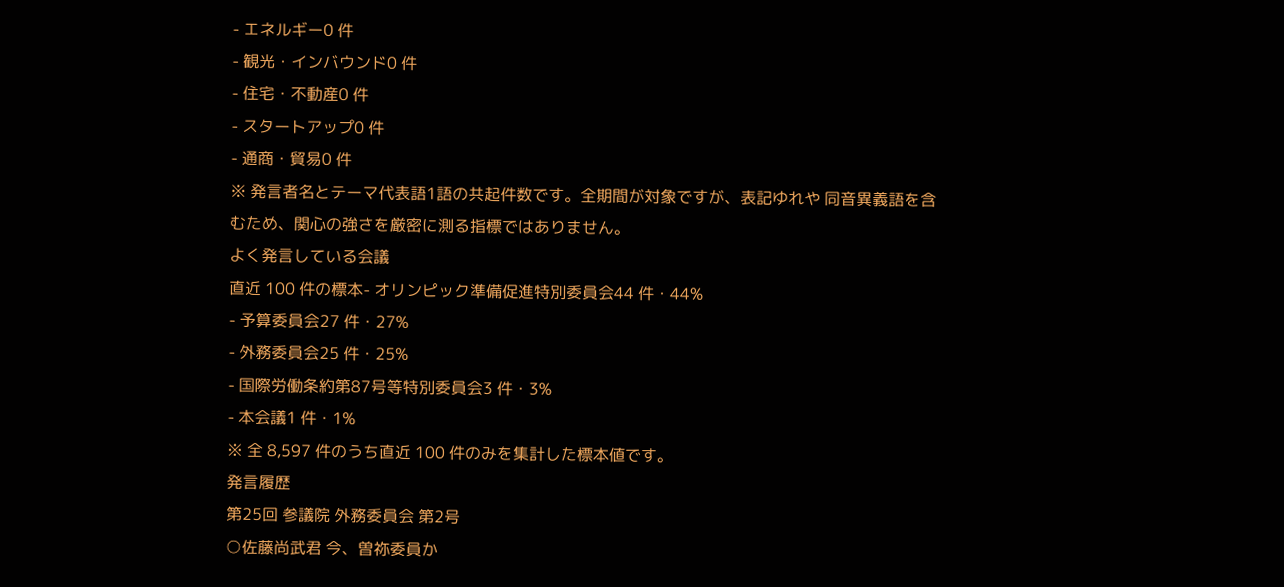- エネルギー0 件
- 観光・インバウンド0 件
- 住宅・不動産0 件
- スタートアップ0 件
- 通商・貿易0 件
※ 発言者名とテーマ代表語1語の共起件数です。全期間が対象ですが、表記ゆれや 同音異義語を含むため、関心の強さを厳密に測る指標ではありません。
よく発言している会議
直近 100 件の標本- オリンピック準備促進特別委員会44 件・44%
- 予算委員会27 件・27%
- 外務委員会25 件・25%
- 国際労働条約第87号等特別委員会3 件・3%
- 本会議1 件・1%
※ 全 8,597 件のうち直近 100 件のみを集計した標本値です。
発言履歴
第25回 参議院 外務委員会 第2号
○佐藤尚武君 今、曽祢委員か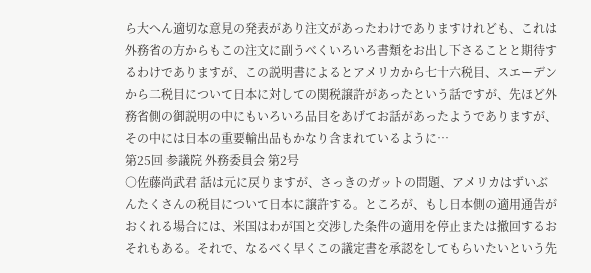ら大へん適切な意見の発表があり注文があったわけでありますけれども、これは外務省の方からもこの注文に副うべくいろいろ書類をお出し下さることと期待するわけでありますが、この説明書によるとアメリカから七十六税目、スエーデンから二税目について日本に対しての関税譲許があったという話ですが、先ほど外務省側の御説明の中にもいろいろ品目をあげてお話があったようでありますが、その中には日本の重要輸出品もかなり含まれているように…
第25回 参議院 外務委員会 第2号
○佐藤尚武君 話は元に戻りますが、さっきのガットの問題、アメリカはずいぶんたくさんの税目について日本に譲許する。ところが、もし日本側の適用通告がおくれる場合には、米国はわが国と交渉した条件の適用を停止または撤回するおそれもある。それで、なるべく早くこの議定書を承認をしてもらいたいという先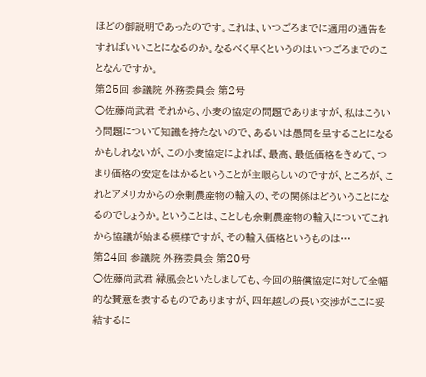ほどの御説明であったのです。これは、いつごろまでに適用の通告をすればいいことになるのか。なるべく早くというのはいつごろまでのことなんですか。
第25回 参議院 外務委員会 第2号
○佐藤尚武君 それから、小麦の協定の問題でありますが、私はこういう問題について知識を持たないので、あるいは愚問を呈することになるかもしれないが、この小麦協定によれば、最高、最低価格をきめて、つまり価格の安定をはかるということが主眼らしいのですが、ところが、これとアメリカからの余剰農産物の輸入の、その関係はどういうことになるのでしょうか。ということは、ことしも余剰農産物の輸入についてこれから協議が始まる模様ですが、その輸入価格というものは…
第24回 参議院 外務委員会 第20号
○佐藤尚武君 緑風会といたしましても、今回の賠償協定に対して全幅的な賛意を表するものでありますが、四年越しの長い交渉がここに妥結するに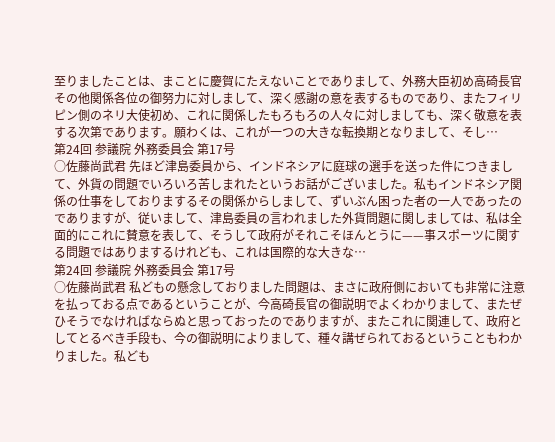至りましたことは、まことに慶賀にたえないことでありまして、外務大臣初め高碕長官その他関係各位の御努力に対しまして、深く感謝の意を表するものであり、またフィリピン側のネリ大使初め、これに関係したもろもろの人々に対しましても、深く敬意を表する次第であります。願わくは、これが一つの大きな転換期となりまして、そし…
第24回 参議院 外務委員会 第17号
○佐藤尚武君 先ほど津島委員から、インドネシアに庭球の選手を送った件につきまして、外貨の問題でいろいろ苦しまれたというお話がございました。私もインドネシア関係の仕事をしておりまするその関係からしまして、ずいぶん困った者の一人であったのでありますが、従いまして、津島委員の言われました外貨問題に関しましては、私は全面的にこれに賛意を表して、そうして政府がそれこそほんとうに——事スポーツに関する問題ではありまするけれども、これは国際的な大きな…
第24回 参議院 外務委員会 第17号
○佐藤尚武君 私どもの懸念しておりました問題は、まさに政府側においても非常に注意を払っておる点であるということが、今高碕長官の御説明でよくわかりまして、またぜひそうでなければならぬと思っておったのでありますが、またこれに関連して、政府としてとるべき手段も、今の御説明によりまして、種々講ぜられておるということもわかりました。私ども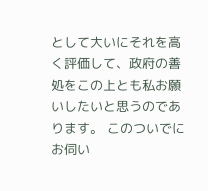として大いにそれを高く評価して、政府の善処をこの上とも私お願いしたいと思うのであります。 このついでにお伺い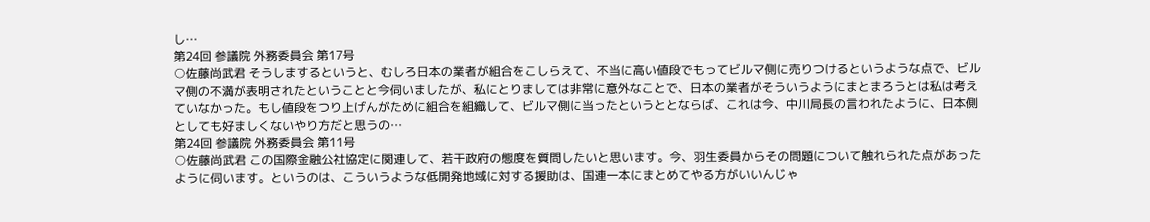し…
第24回 参議院 外務委員会 第17号
○佐藤尚武君 そうしまするというと、むしろ日本の業者が組合をこしらえて、不当に高い値段でもってビルマ側に売りつけるというような点で、ビルマ側の不満が表明されたということと今伺いましたが、私にとりましては非常に意外なことで、日本の業者がそういうようにまとまろうとは私は考えていなかった。もし値段をつり上げんがために組合を組織して、ビルマ側に当ったというととならば、これは今、中川局長の言われたように、日本側としても好ましくないやり方だと思うの…
第24回 参議院 外務委員会 第11号
○佐藤尚武君 この国際金融公社協定に関連して、若干政府の態度を質問したいと思います。今、羽生委員からその問題について触れられた点があったように伺います。というのは、こういうような低開発地域に対する援助は、国連一本にまとめてやる方がいいんじゃ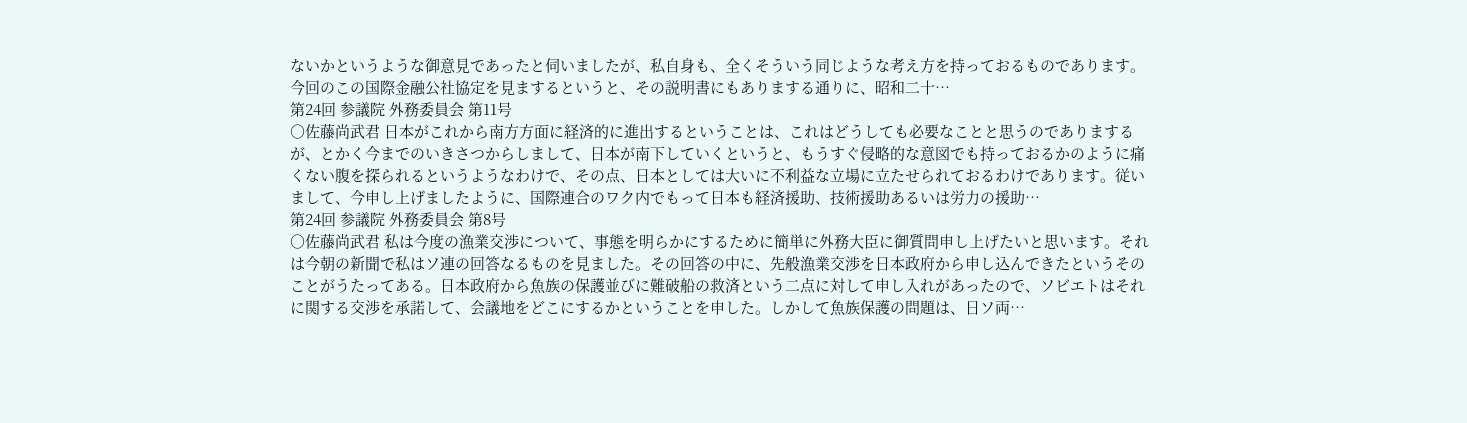ないかというような御意見であったと伺いましたが、私自身も、全くそういう同じような考え方を持っておるものであります。今回のこの国際金融公社協定を見まするというと、その説明書にもありまする通りに、昭和二十…
第24回 参議院 外務委員会 第11号
○佐藤尚武君 日本がこれから南方方面に経済的に進出するということは、これはどうしても必要なことと思うのでありまするが、とかく今までのいきさつからしまして、日本が南下していくというと、もうすぐ侵略的な意図でも持っておるかのように痛くない腹を探られるというようなわけで、その点、日本としては大いに不利益な立場に立たせられておるわけであります。従いまして、今申し上げましたように、国際連合のワク内でもって日本も経済援助、技術援助あるいは労力の援助…
第24回 参議院 外務委員会 第8号
○佐藤尚武君 私は今度の漁業交渉について、事態を明らかにするために簡単に外務大臣に御質問申し上げたいと思います。それは今朝の新聞で私はソ連の回答なるものを見ました。その回答の中に、先般漁業交渉を日本政府から申し込んできたというそのことがうたってある。日本政府から魚族の保護並びに難破船の救済という二点に対して申し入れがあったので、ソビエトはそれに関する交渉を承諾して、会議地をどこにするかということを申した。しかして魚族保護の問題は、日ソ両…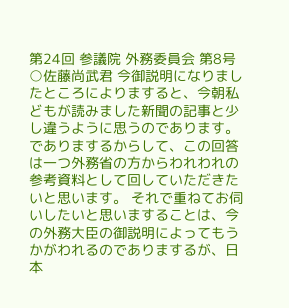第24回 参議院 外務委員会 第8号
○佐藤尚武君 今御説明になりましたところによりますると、今朝私どもが読みました新聞の記事と少し違うように思うのであります。でありまするからして、この回答は一つ外務省の方からわれわれの参考資料として回していただきたいと思います。 それで重ねてお伺いしたいと思いますることは、今の外務大臣の御説明によってもうかがわれるのでありまするが、日本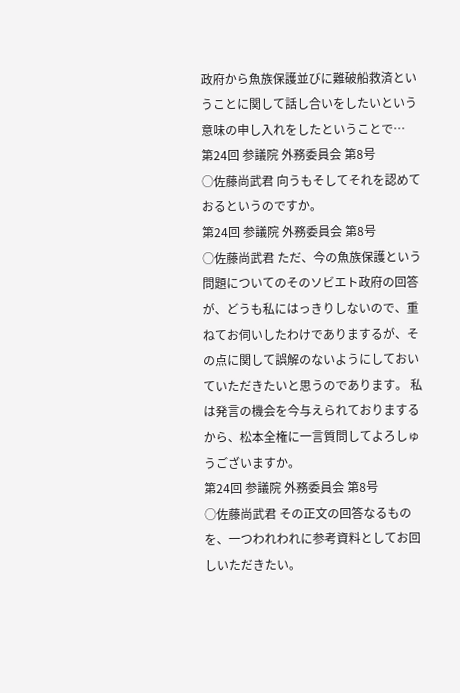政府から魚族保護並びに難破船救済ということに関して話し合いをしたいという意味の申し入れをしたということで…
第24回 参議院 外務委員会 第8号
○佐藤尚武君 向うもそしてそれを認めておるというのですか。
第24回 参議院 外務委員会 第8号
○佐藤尚武君 ただ、今の魚族保護という問題についてのそのソビエト政府の回答が、どうも私にはっきりしないので、重ねてお伺いしたわけでありまするが、その点に関して誤解のないようにしておいていただきたいと思うのであります。 私は発言の機会を今与えられておりまするから、松本全権に一言質問してよろしゅうございますか。
第24回 参議院 外務委員会 第8号
○佐藤尚武君 その正文の回答なるものを、一つわれわれに参考資料としてお回しいただきたい。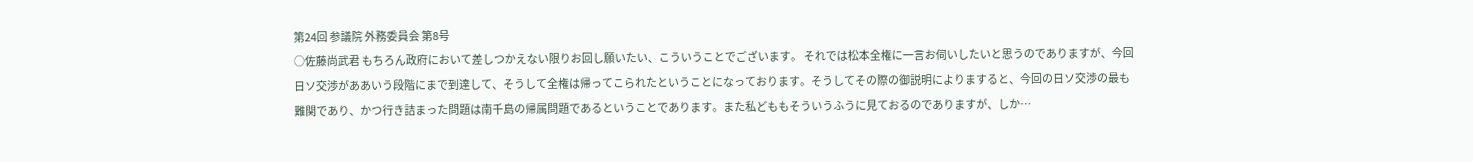第24回 参議院 外務委員会 第8号
○佐藤尚武君 もちろん政府において差しつかえない限りお回し願いたい、こういうことでございます。 それでは松本全権に一言お伺いしたいと思うのでありますが、今回日ソ交渉がああいう段階にまで到達して、そうして全権は帰ってこられたということになっております。そうしてその際の御説明によりますると、今回の日ソ交渉の最も難関であり、かつ行き詰まった問題は南千島の帰属問題であるということであります。また私どももそういうふうに見ておるのでありますが、しか…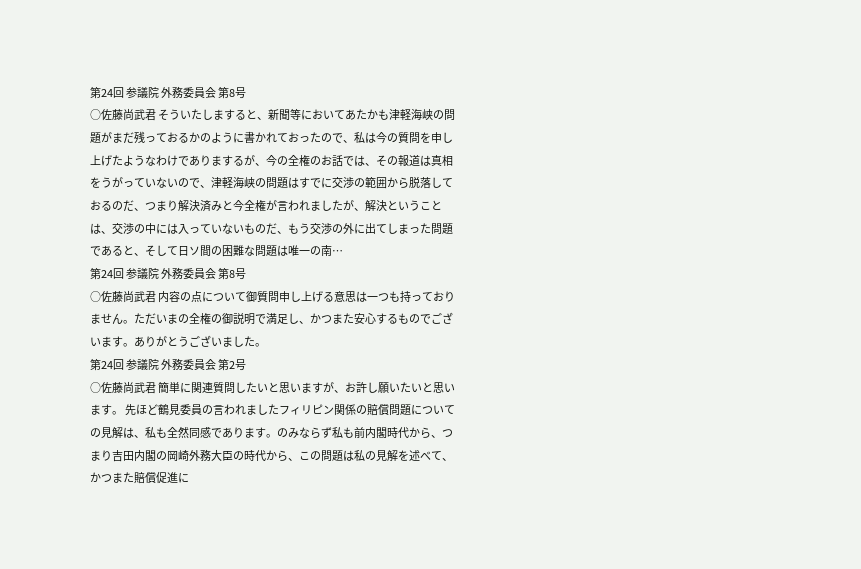第24回 参議院 外務委員会 第8号
○佐藤尚武君 そういたしますると、新聞等においてあたかも津軽海峡の問題がまだ残っておるかのように書かれておったので、私は今の質問を申し上げたようなわけでありまするが、今の全権のお話では、その報道は真相をうがっていないので、津軽海峡の問題はすでに交渉の範囲から脱落しておるのだ、つまり解決済みと今全権が言われましたが、解決ということは、交渉の中には入っていないものだ、もう交渉の外に出てしまった問題であると、そして日ソ間の困難な問題は唯一の南…
第24回 参議院 外務委員会 第8号
○佐藤尚武君 内容の点について御質問申し上げる意思は一つも持っておりません。ただいまの全権の御説明で満足し、かつまた安心するものでございます。ありがとうございました。
第24回 参議院 外務委員会 第2号
○佐藤尚武君 簡単に関連質問したいと思いますが、お許し願いたいと思います。 先ほど鶴見委員の言われましたフィリピン関係の賠償問題についての見解は、私も全然同感であります。のみならず私も前内閣時代から、つまり吉田内閣の岡崎外務大臣の時代から、この問題は私の見解を述べて、かつまた賠償促進に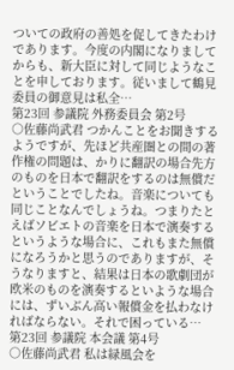ついての政府の善処を促してきたわけであります。今度の内閣になりましてからも、新大臣に対して同じようなことを申しております。従いまして鶴見委員の御意見は私全…
第23回 参議院 外務委員会 第2号
○佐藤尚武君 つかんことをお聞きするようですが、先ほど共産圏との間の著作権の問題は、かりに翻訳の場合先方のものを日本で翻訳をするのは無償だということでしたね。音楽についても同じことなんでしょうね。つまりたとえばソビエトの音楽を日本で演奏するというような場合に、これもまた無償になろうかと思うのでありますが、そうなりますと、結果は日本の歌劇団が欧米のものを演奏するといような場合には、ずいぶん高い報償金を払わなければならない。それで困っている…
第23回 参議院 本会議 第4号
○佐藤尚武君 私は緑風会を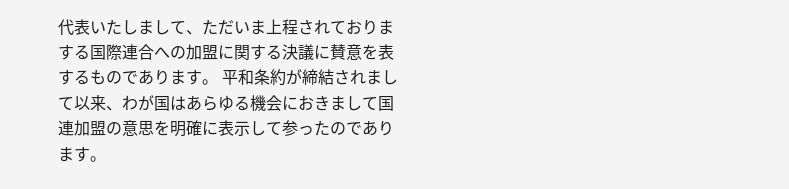代表いたしまして、ただいま上程されておりまする国際連合への加盟に関する決議に賛意を表するものであります。 平和条約が締結されまして以来、わが国はあらゆる機会におきまして国連加盟の意思を明確に表示して参ったのであります。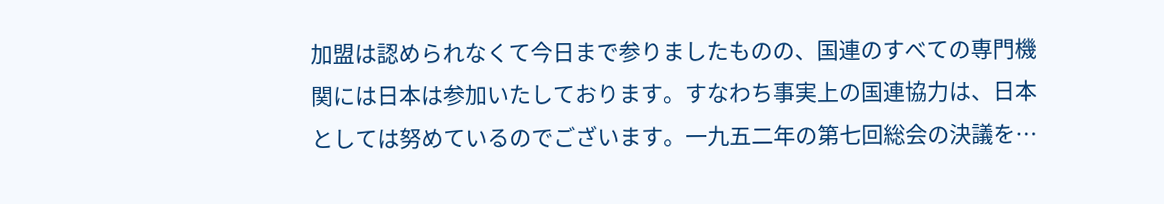加盟は認められなくて今日まで参りましたものの、国連のすべての専門機関には日本は参加いたしております。すなわち事実上の国連協力は、日本としては努めているのでございます。一九五二年の第七回総会の決議を…